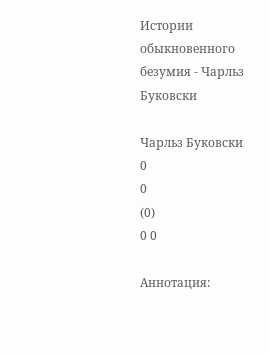Истории обыкновенного безумия - Чарльз Буковски

Чарльз Буковски
0
0
(0)
0 0

Аннотация: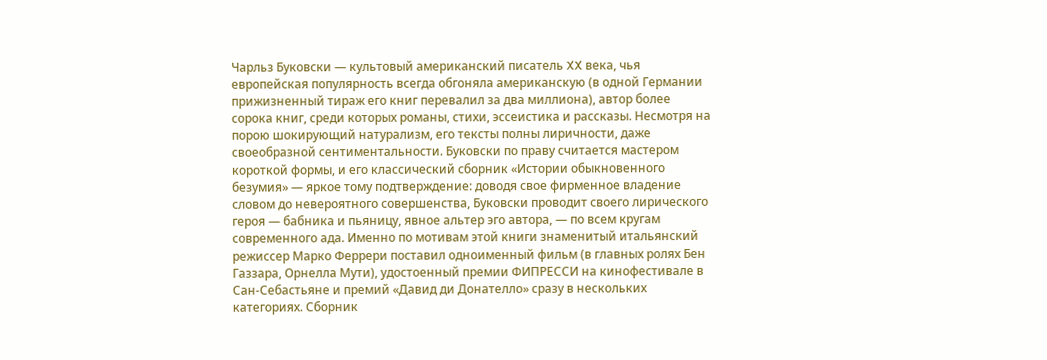Чарльз Буковски — культовый американский писатель XX века, чья европейская популярность всегда обгоняла американскую (в одной Германии прижизненный тираж его книг перевалил за два миллиона), автор более сорока книг, среди которых романы, стихи, эссеистика и рассказы. Несмотря на порою шокирующий натурализм, его тексты полны лиричности, даже своеобразной сентиментальности. Буковски по праву считается мастером короткой формы, и его классический сборник «Истории обыкновенного безумия» — яркое тому подтверждение: доводя свое фирменное владение словом до невероятного совершенства, Буковски проводит своего лирического героя — бабника и пьяницу, явное альтер эго автора, — по всем кругам современного ада. Именно по мотивам этой книги знаменитый итальянский режиссер Марко Феррери поставил одноименный фильм (в главных ролях Бен Газзара, Орнелла Мути), удостоенный премии ФИПРЕССИ на кинофестивале в Сан-Себастьяне и премий «Давид ди Донателло» сразу в нескольких категориях. Сборник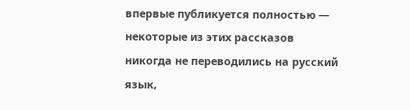впервые публикуется полностью — некоторые из этих рассказов никогда не переводились на русский язык,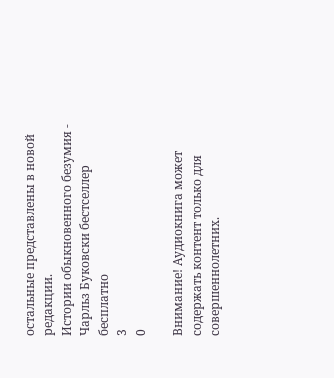остальные представлены в новой редакции.
Истории обыкновенного безумия - Чарльз Буковски бестселлер бесплатно
3
0

Внимание! Аудиокнига может содержать контент только для совершеннолетних.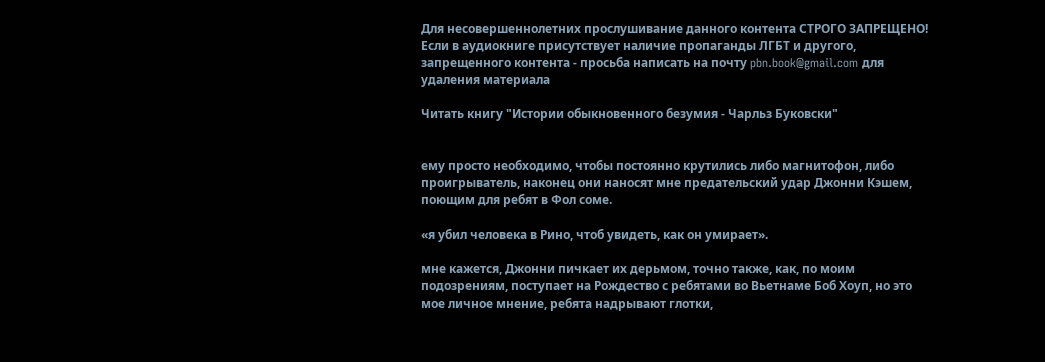Для несовершеннолетних прослушивание данного контента СТРОГО ЗАПРЕЩЕНО! Если в аудиокниге присутствует наличие пропаганды ЛГБТ и другого, запрещенного контента - просьба написать на почту pbn.book@gmail.com для удаления материала

Читать книгу "Истории обыкновенного безумия - Чарльз Буковски"


ему просто необходимо, чтобы постоянно крутились либо магнитофон, либо проигрыватель, наконец они наносят мне предательский удар Джонни Кэшем, поющим для ребят в Фол соме.

«я убил человека в Рино, чтоб увидеть, как он умирает».

мне кажется, Джонни пичкает их дерьмом, точно также, как, по моим подозрениям, поступает на Рождество с ребятами во Вьетнаме Боб Хоуп, но это мое личное мнение, ребята надрывают глотки,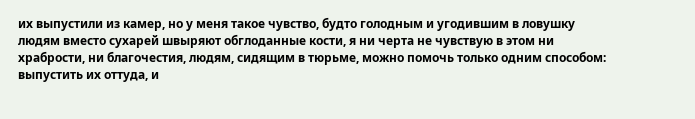их выпустили из камер, но у меня такое чувство, будто голодным и угодившим в ловушку людям вместо сухарей швыряют обглоданные кости, я ни черта не чувствую в этом ни храбрости, ни благочестия, людям, сидящим в тюрьме, можно помочь только одним способом: выпустить их оттуда, и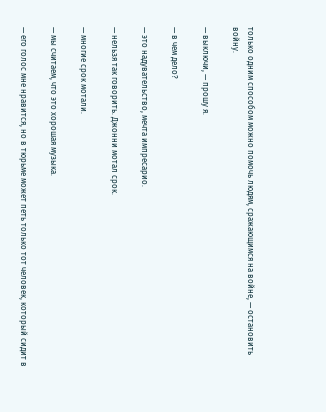только одним способом можно помочь людям, сражающимся на войне, — остановить войну.

— выключи, — прошу я.

— в чем дело?

— это надувательство, мечта импресарио.

— нельзя так говорить. Джонни мотал срок.

— многие срок мотали.

— мы считаем, что это хорошая музыка.

— его голос мне нравится, но в тюрьме может петь только тот человек, который сидит в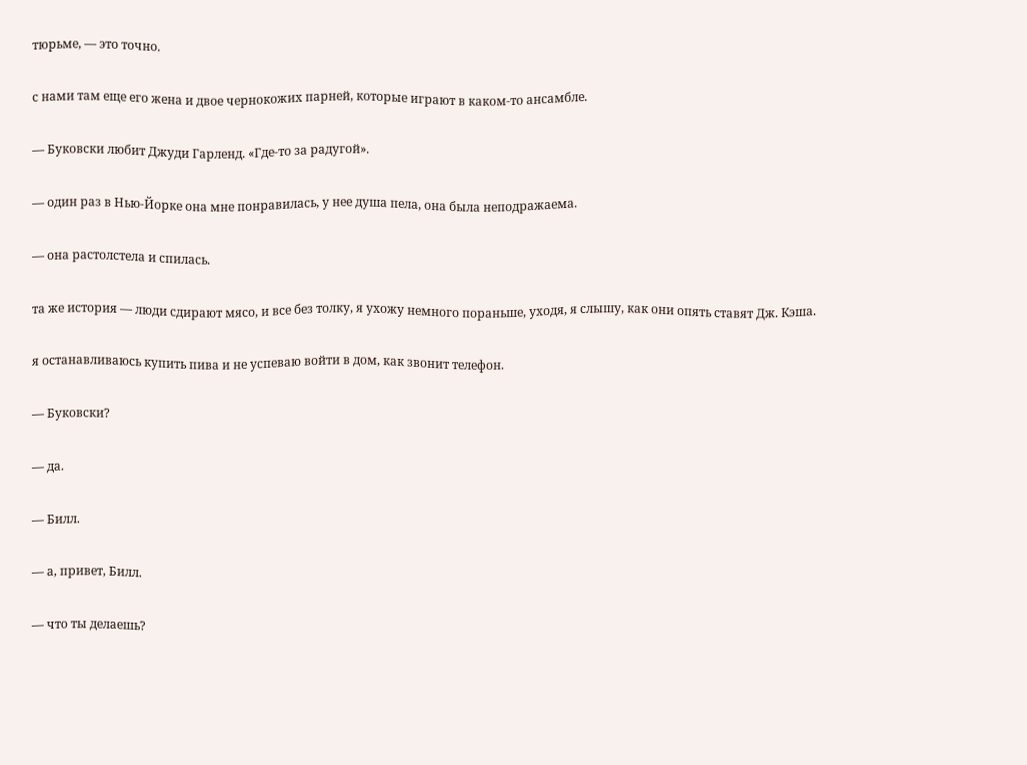тюрьме, — это точно.

с нами там еще его жена и двое чернокожих парней, которые играют в каком-то ансамбле.

— Буковски любит Джуди Гарленд. «Где-то за радугой».

— один раз в Нью-Йорке она мне понравилась, у нее душа пела, она была неподражаема.

— она растолстела и спилась.

та же история — люди сдирают мясо, и все без толку, я ухожу немного пораньше, уходя, я слышу, как они опять ставят Дж. Кэша.

я останавливаюсь купить пива и не успеваю войти в дом, как звонит телефон.

— Буковски?

— да.

— Билл.

— а, привет, Билл.

— что ты делаешь?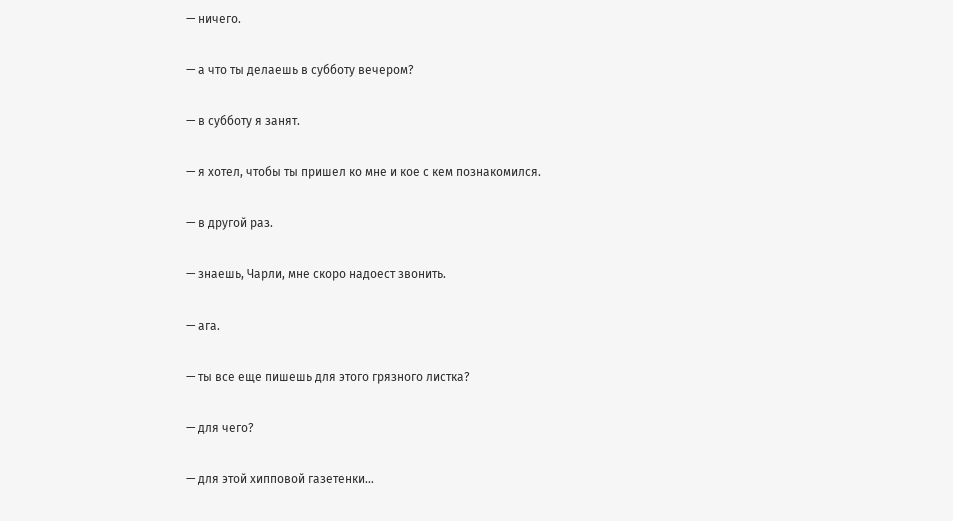— ничего.

— а что ты делаешь в субботу вечером?

— в субботу я занят.

— я хотел, чтобы ты пришел ко мне и кое с кем познакомился.

— в другой раз.

— знаешь, Чарли, мне скоро надоест звонить.

— ага.

— ты все еще пишешь для этого грязного листка?

— для чего?

— для этой хипповой газетенки…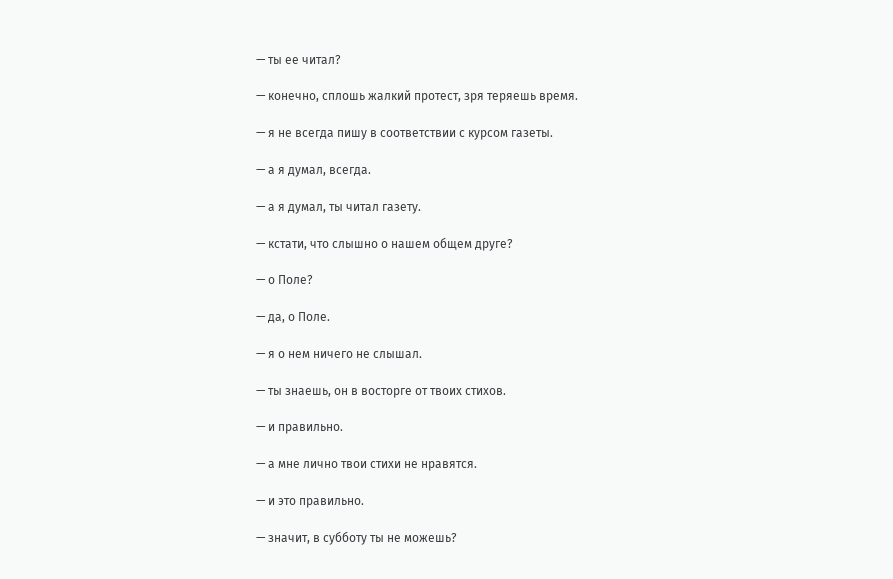— ты ее читал?

— конечно, сплошь жалкий протест, зря теряешь время.

— я не всегда пишу в соответствии с курсом газеты.

— а я думал, всегда.

— а я думал, ты читал газету.

— кстати, что слышно о нашем общем друге?

— о Поле?

— да, о Поле.

— я о нем ничего не слышал.

— ты знаешь, он в восторге от твоих стихов.

— и правильно.

— а мне лично твои стихи не нравятся.

— и это правильно.

— значит, в субботу ты не можешь?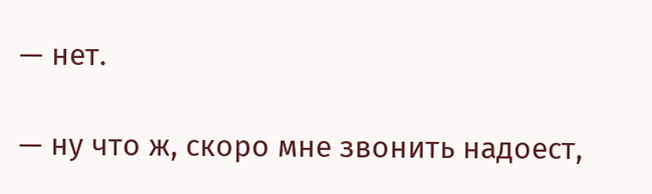— нет.

— ну что ж, скоро мне звонить надоест,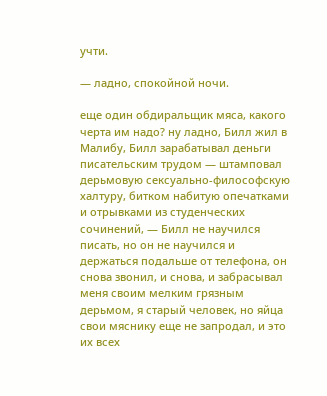учти.

— ладно, спокойной ночи.

еще один обдиральщик мяса, какого черта им надо? ну ладно, Билл жил в Малибу, Билл зарабатывал деньги писательским трудом — штамповал дерьмовую сексуально-философскую халтуру, битком набитую опечатками и отрывками из студенческих сочинений, — Билл не научился писать, но он не научился и держаться подальше от телефона, он снова звонил, и снова, и забрасывал меня своим мелким грязным дерьмом, я старый человек, но яйца свои мяснику еще не запродал, и это их всех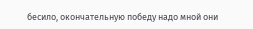бесило, окончательную победу надо мной они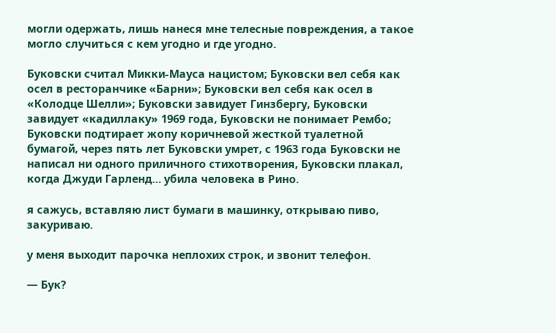могли одержать, лишь нанеся мне телесные повреждения, а такое могло случиться с кем угодно и где угодно.

Буковски считал Микки-Мауса нацистом; Буковски вел себя как осел в ресторанчике «Барни»; Буковски вел себя как осел в «Колодце Шелли»; Буковски завидует Гинзбергу, Буковски завидует «кадиллаку» 1969 года, Буковски не понимает Рембо; Буковски подтирает жопу коричневой жесткой туалетной бумагой, через пять лет Буковски умрет, с 1963 года Буковски не написал ни одного приличного стихотворения, Буковски плакал, когда Джуди Гарленд… убила человека в Рино.

я сажусь, вставляю лист бумаги в машинку, открываю пиво, закуриваю.

у меня выходит парочка неплохих строк, и звонит телефон.

— Бук?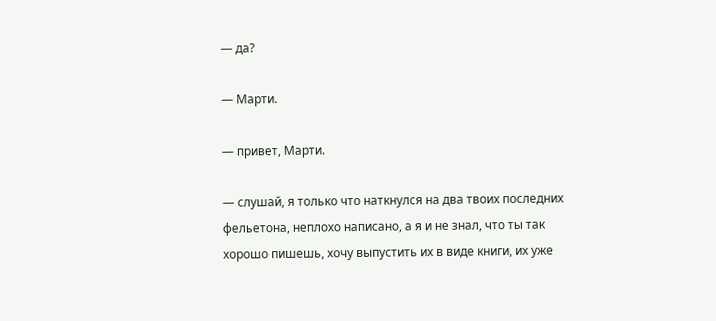— да?

— Марти.

— привет, Марти.

— слушай, я только что наткнулся на два твоих последних фельетона, неплохо написано, а я и не знал, что ты так хорошо пишешь, хочу выпустить их в виде книги, их уже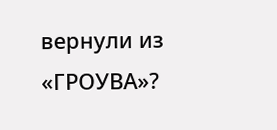вернули из «ГРОУВА»?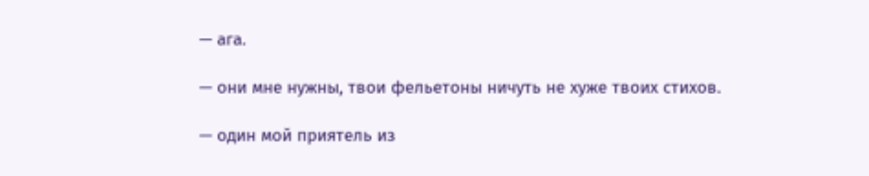— ага.

— они мне нужны, твои фельетоны ничуть не хуже твоих стихов.

— один мой приятель из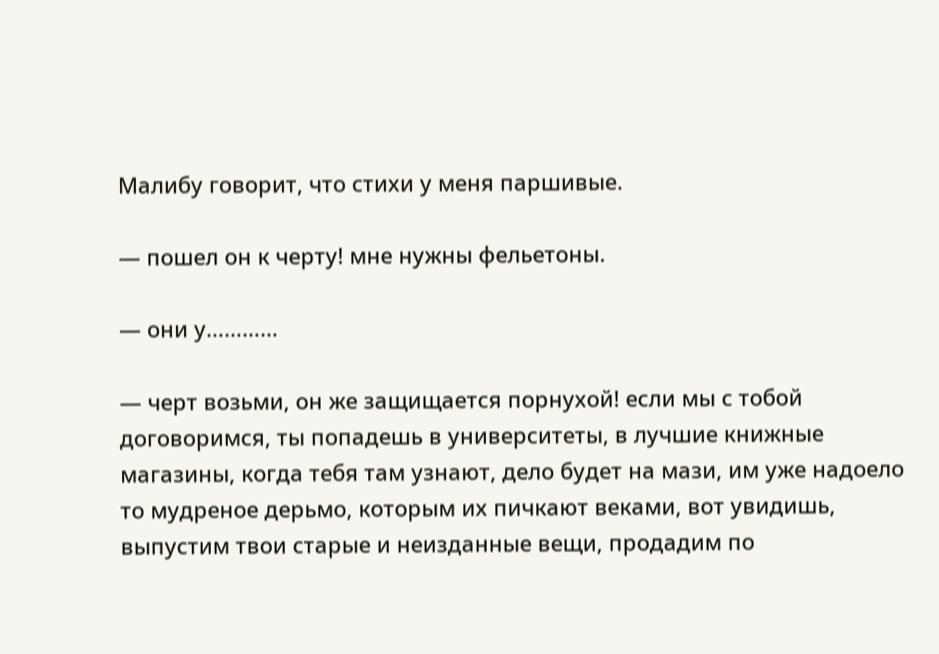Малибу говорит, что стихи у меня паршивые.

— пошел он к черту! мне нужны фельетоны.

— они у…………

— черт возьми, он же защищается порнухой! если мы с тобой договоримся, ты попадешь в университеты, в лучшие книжные магазины, когда тебя там узнают, дело будет на мази, им уже надоело то мудреное дерьмо, которым их пичкают веками, вот увидишь, выпустим твои старые и неизданные вещи, продадим по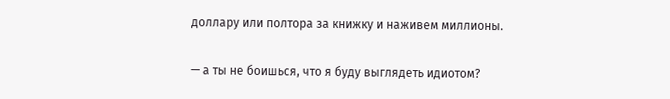доллару или полтора за книжку и наживем миллионы.

— а ты не боишься, что я буду выглядеть идиотом?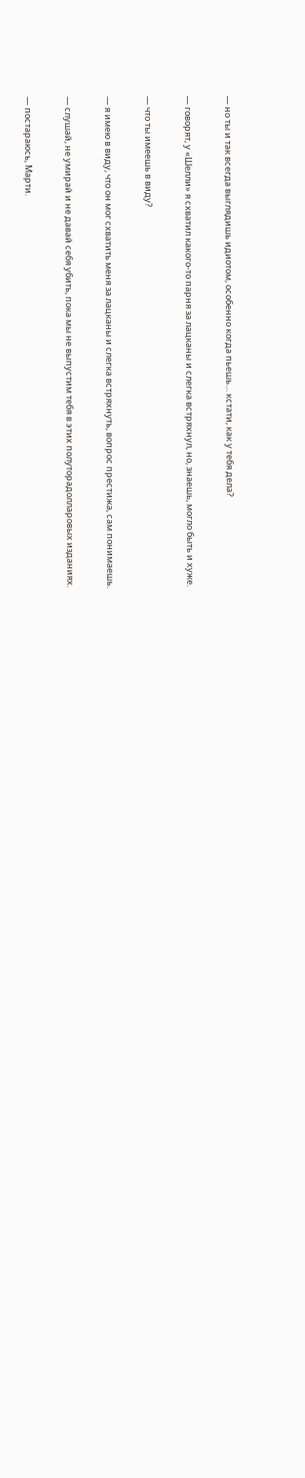— но ты и так всегда выглядишь идиотом, особенно когда пьешь… кстати, как у тебя дела?

— говорят, у «Шелли» я схватил какого-то парня за лацканы и слегка встряхнул, но, знаешь, могло быть и хуже.

— что ты имеешь в виду?

— я имею в виду, что он мог схватить меня за лацканы и слегка встряхнуть, вопрос престижа, сам понимаешь.

— слушай, не умирай и не давай себя убить, пока мы не выпустим тебя в этих полуторадолларовых изданиях.

— постараюсь, Марти.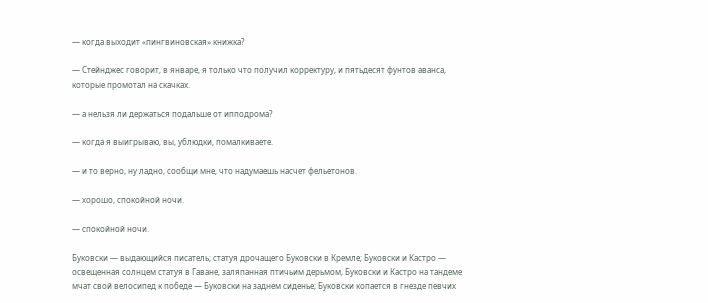— когда выходит «пингвиновская» книжка?

— Стейнджес говорит, в январе, я только что получил корректуру, и пятьдесят фунтов аванса, которые промотал на скачках.

— а нельзя ли держаться подальше от ипподрома?

— когда я выигрываю, вы, ублюдки, помалкиваете.

— и то верно, ну ладно, сообщи мне, что надумаешь насчет фельетонов.

— хорошо, спокойной ночи.

— спокойной ночи.

Буковски — выдающийся писатель; статуя дрочащего Буковски в Кремле; Буковски и Кастро — освещенная солнцем статуя в Гаване, заляпанная птичьим дерьмом, Буковски и Кастро на тандеме мчат свой велосипед к победе — Буковски на заднем сиденье; Буковски копается в гнезде певчих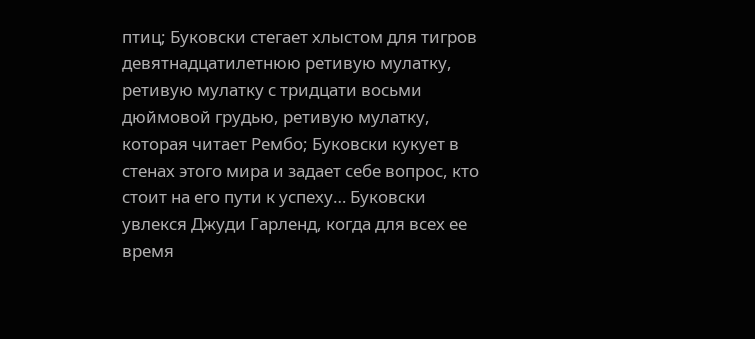птиц; Буковски стегает хлыстом для тигров девятнадцатилетнюю ретивую мулатку, ретивую мулатку с тридцати восьми дюймовой грудью, ретивую мулатку, которая читает Рембо; Буковски кукует в стенах этого мира и задает себе вопрос, кто стоит на его пути к успеху… Буковски увлекся Джуди Гарленд, когда для всех ее время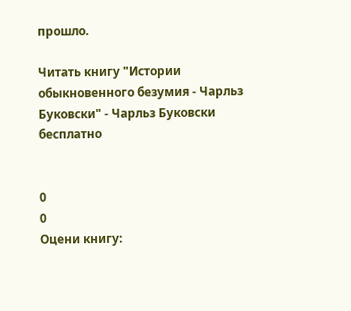прошло.

Читать книгу "Истории обыкновенного безумия - Чарльз Буковски" - Чарльз Буковски бесплатно


0
0
Оцени книгу: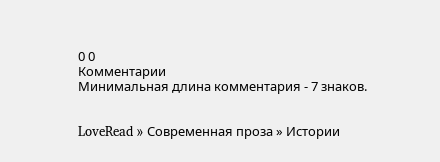0 0
Комментарии
Минимальная длина комментария - 7 знаков.


LoveRead » Современная проза » Истории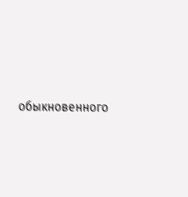обыкновенного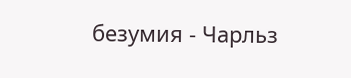безумия - Чарльз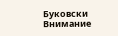Буковски
Внимание